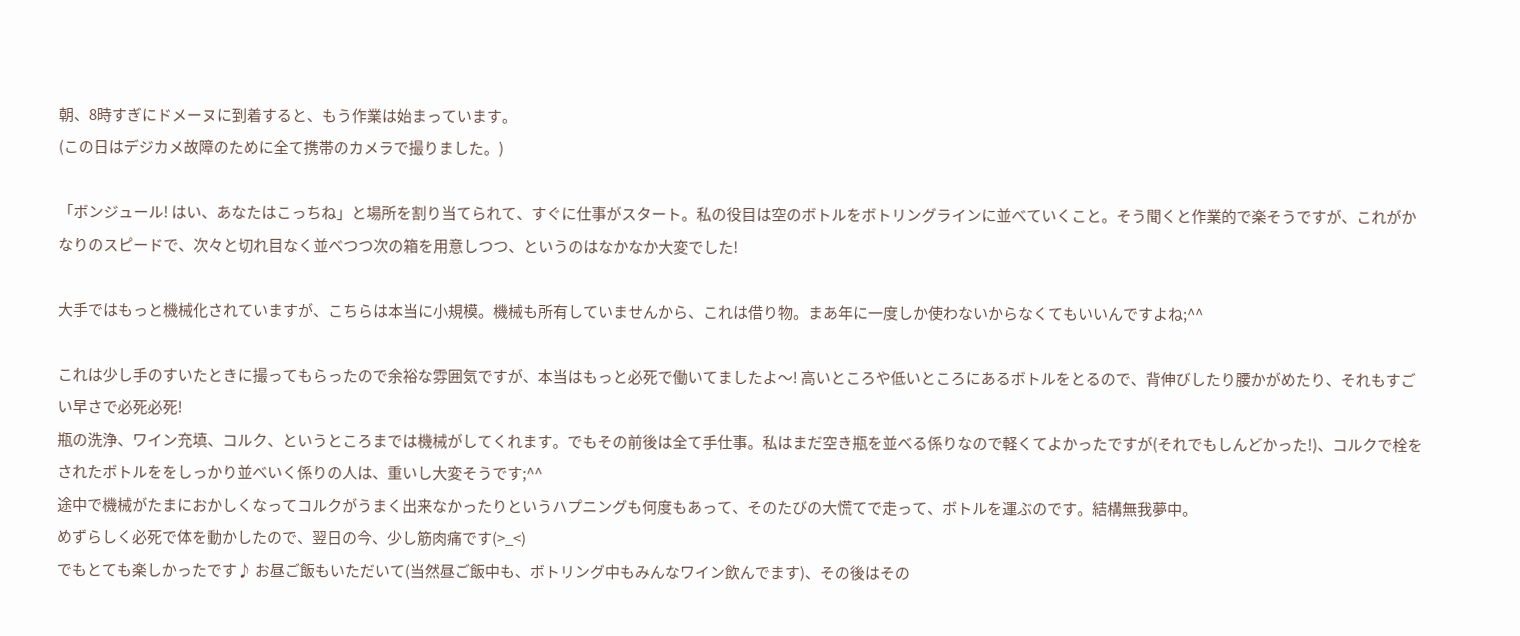朝、8時すぎにドメーヌに到着すると、もう作業は始まっています。
(この日はデジカメ故障のために全て携帯のカメラで撮りました。)

「ボンジュール! はい、あなたはこっちね」と場所を割り当てられて、すぐに仕事がスタート。私の役目は空のボトルをボトリングラインに並べていくこと。そう聞くと作業的で楽そうですが、これがかなりのスピードで、次々と切れ目なく並べつつ次の箱を用意しつつ、というのはなかなか大変でした!

大手ではもっと機械化されていますが、こちらは本当に小規模。機械も所有していませんから、これは借り物。まあ年に一度しか使わないからなくてもいいんですよね;^^

これは少し手のすいたときに撮ってもらったので余裕な雰囲気ですが、本当はもっと必死で働いてましたよ〜! 高いところや低いところにあるボトルをとるので、背伸びしたり腰かがめたり、それもすごい早さで必死必死!
瓶の洗浄、ワイン充填、コルク、というところまでは機械がしてくれます。でもその前後は全て手仕事。私はまだ空き瓶を並べる係りなので軽くてよかったですが(それでもしんどかった!)、コルクで栓をされたボトルををしっかり並べいく係りの人は、重いし大変そうです;^^
途中で機械がたまにおかしくなってコルクがうまく出来なかったりというハプニングも何度もあって、そのたびの大慌てで走って、ボトルを運ぶのです。結構無我夢中。
めずらしく必死で体を動かしたので、翌日の今、少し筋肉痛です(>_<)
でもとても楽しかったです♪ お昼ご飯もいただいて(当然昼ご飯中も、ボトリング中もみんなワイン飲んでます)、その後はその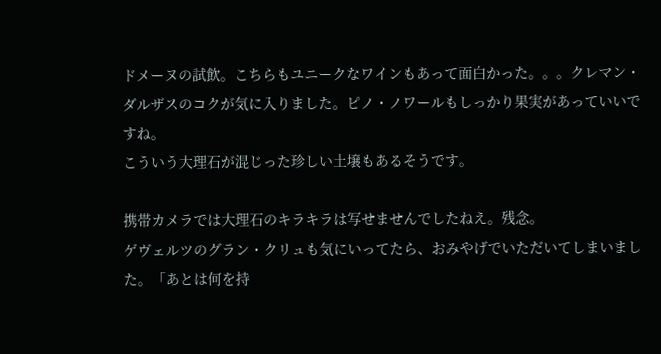ドメーヌの試飲。こちらもユニークなワインもあって面白かった。。。クレマン・ダルザスのコクが気に入りました。ピノ・ノワールもしっかり果実があっていいですね。
こういう大理石が混じった珍しい土壌もあるそうです。

携帯カメラでは大理石のキラキラは写せませんでしたねえ。残念。
ゲヴェルツのグラン・クリュも気にいってたら、おみやげでいただいてしまいました。「あとは何を持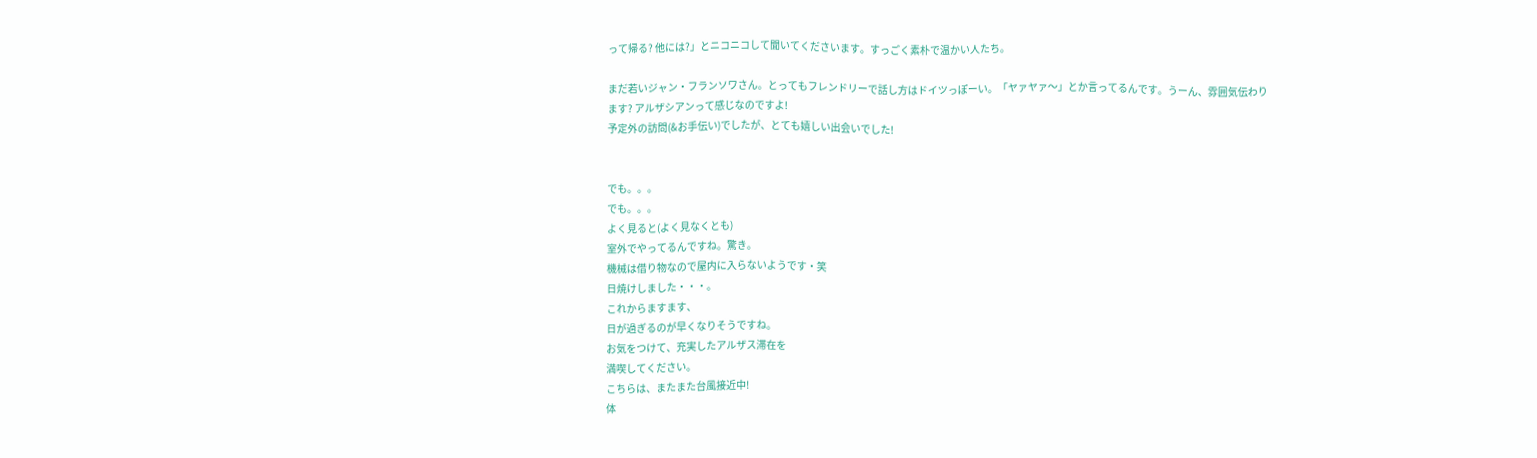って帰る? 他には?」とニコニコして聞いてくださいます。すっごく素朴で温かい人たち。

まだ若いジャン・フランソワさん。とってもフレンドリーで話し方はドイツっぽーい。「ヤァヤァ〜」とか言ってるんです。うーん、雰囲気伝わります? アルザシアンって感じなのですよ!
予定外の訪問(&お手伝い)でしたが、とても嬉しい出会いでした!


でも。。。
でも。。。
よく見ると(よく見なくとも)
室外でやってるんですね。驚き。
機械は借り物なので屋内に入らないようです・笑
日焼けしました・・・。
これからますます、
日が過ぎるのが早くなりそうですね。
お気をつけて、充実したアルザス滞在を
満喫してください。
こちらは、またまた台風接近中!
体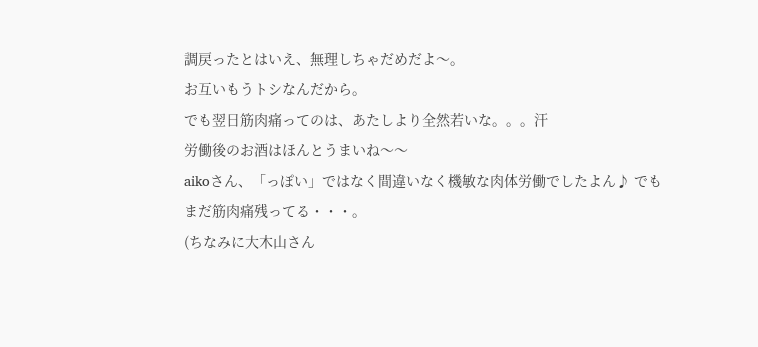調戻ったとはいえ、無理しちゃだめだよ〜。
お互いもうトシなんだから。
でも翌日筋肉痛ってのは、あたしより全然若いな。。。汗
労働後のお酒はほんとうまいね〜〜
aikoさん、「っぽい」ではなく間違いなく機敏な肉体労働でしたよん♪ でもまだ筋肉痛残ってる・・・。
(ちなみに大木山さん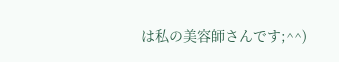は私の美容師さんです;^^)